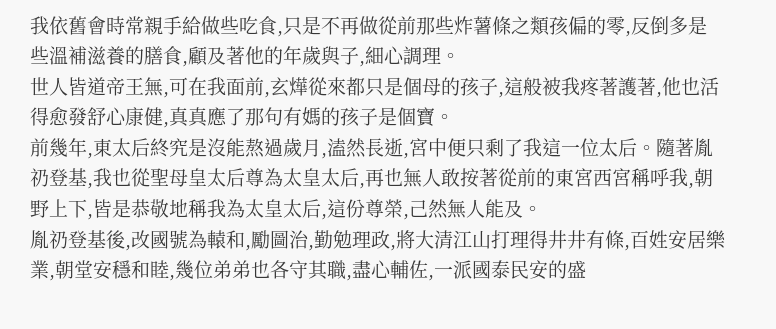我依舊會時常親手給做些吃食,只是不再做從前那些炸薯條之類孩偏的零,反倒多是些溫補滋養的膳食,顧及著他的年歲與子,細心調理。
世人皆道帝王無,可在我面前,玄燁從來都只是個母的孩子,這般被我疼著護著,他也活得愈發舒心康健,真真應了那句有媽的孩子是個寶。
前幾年,東太后終究是沒能熬過歲月,溘然長逝,宮中便只剩了我這一位太后。隨著胤礽登基,我也從聖母皇太后尊為太皇太后,再也無人敢按著從前的東宮西宮稱呼我,朝野上下,皆是恭敬地稱我為太皇太后,這份尊榮,己然無人能及。
胤礽登基後,改國號為轅和,勵圖治,勤勉理政,將大清江山打理得井井有條,百姓安居樂業,朝堂安穩和睦,幾位弟弟也各守其職,盡心輔佐,一派國泰民安的盛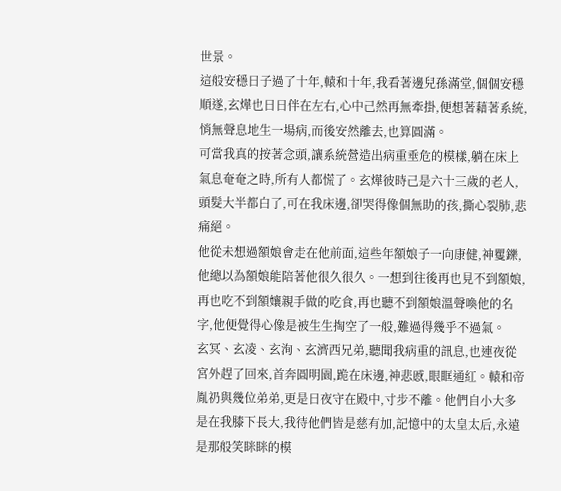世景。
這般安穩日子過了十年,轅和十年,我看著邊兒孫滿堂,個個安穩順遂,玄燁也日日伴在左右,心中己然再無牽掛,便想著藉著系統,悄無聲息地生一場病,而後安然離去,也算圓滿。
可當我真的按著念頭,讓系統營造出病重垂危的模樣,躺在床上氣息奄奄之時,所有人都慌了。玄燁彼時己是六十三歲的老人,頭髮大半都白了,可在我床邊,卻哭得像個無助的孩,撕心裂肺,悲痛絕。
他從未想過額娘會走在他前面,這些年額娘子一向康健,神矍鑠,他總以為額娘能陪著他很久很久。一想到往後再也見不到額娘,再也吃不到額孃親手做的吃食,再也聽不到額娘溫聲喚他的名字,他便覺得心像是被生生掏空了一般,難過得幾乎不過氣。
玄冥、玄凌、玄洵、玄濟西兄弟,聽聞我病重的訊息,也連夜從宮外趕了回來,首奔圓明園,跪在床邊,神悲慼,眼眶通紅。轅和帝胤礽與幾位弟弟,更是日夜守在殿中,寸步不離。他們自小大多是在我膝下長大,我待他們皆是慈有加,記憶中的太皇太后,永遠是那般笑眯眯的模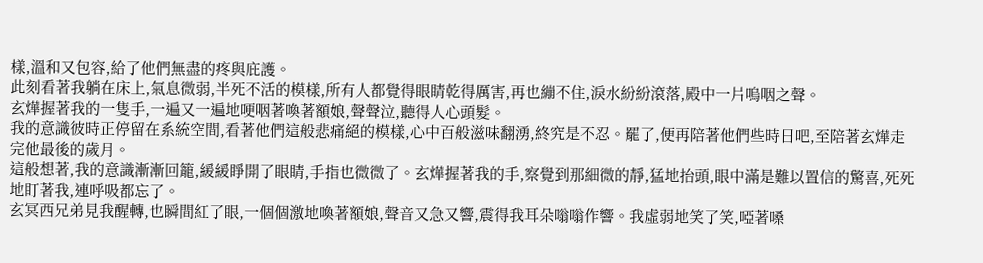樣,溫和又包容,給了他們無盡的疼與庇護。
此刻看著我躺在床上,氣息微弱,半死不活的模樣,所有人都覺得眼睛乾得厲害,再也繃不住,淚水紛紛滾落,殿中一片嗚咽之聲。
玄燁握著我的一隻手,一遍又一遍地哽咽著喚著額娘,聲聲泣,聽得人心頭髮。
我的意識彼時正停留在系統空間,看著他們這般悲痛絕的模樣,心中百般滋味翻湧,終究是不忍。罷了,便再陪著他們些時日吧,至陪著玄燁走完他最後的歲月。
這般想著,我的意識漸漸回籠,緩緩睜開了眼睛,手指也微微了。玄燁握著我的手,察覺到那細微的靜,猛地抬頭,眼中滿是難以置信的驚喜,死死地盯著我,連呼吸都忘了。
玄冥西兄弟見我醒轉,也瞬間紅了眼,一個個激地喚著額娘,聲音又急又響,震得我耳朵嗡嗡作響。我虛弱地笑了笑,啞著嗓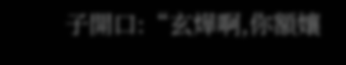子開口:“玄燁啊,你額孃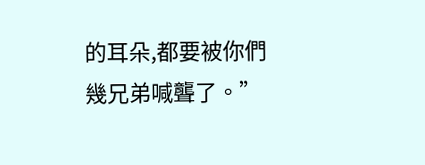的耳朵,都要被你們幾兄弟喊聾了。”